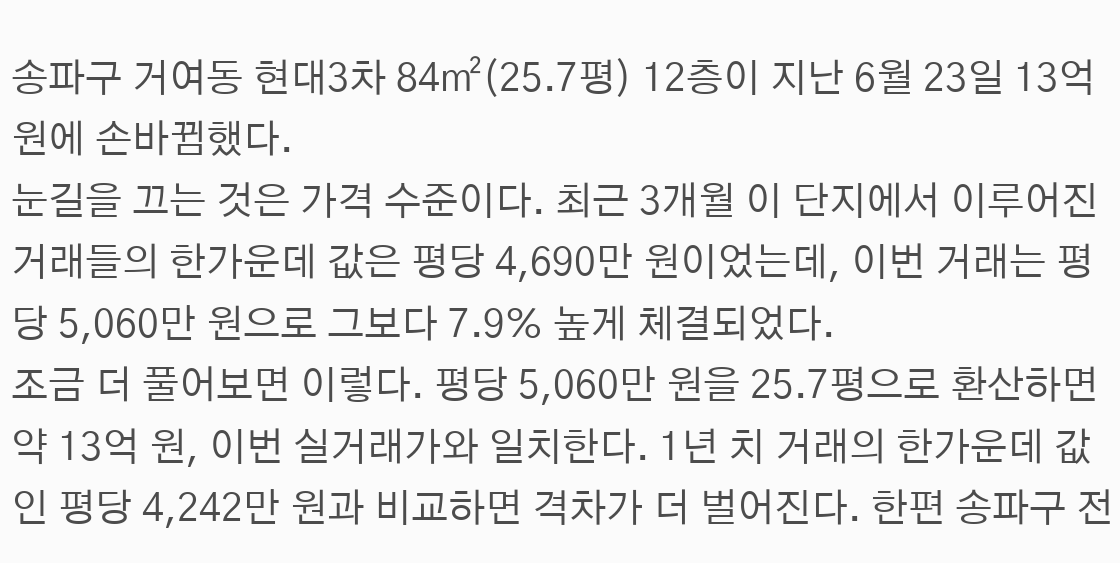송파구 거여동 현대3차 84㎡(25.7평) 12층이 지난 6월 23일 13억 원에 손바뀜했다.
눈길을 끄는 것은 가격 수준이다. 최근 3개월 이 단지에서 이루어진 거래들의 한가운데 값은 평당 4,690만 원이었는데, 이번 거래는 평당 5,060만 원으로 그보다 7.9% 높게 체결되었다.
조금 더 풀어보면 이렇다. 평당 5,060만 원을 25.7평으로 환산하면 약 13억 원, 이번 실거래가와 일치한다. 1년 치 거래의 한가운데 값인 평당 4,242만 원과 비교하면 격차가 더 벌어진다. 한편 송파구 전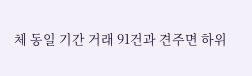체 동일 기간 거래 91건과 견주면 하위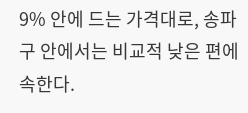9% 안에 드는 가격대로, 송파구 안에서는 비교적 낮은 편에 속한다.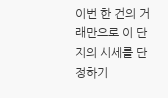이번 한 건의 거래만으로 이 단지의 시세를 단정하기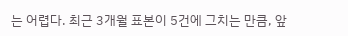는 어렵다. 최근 3개월 표본이 5건에 그치는 만큼, 앞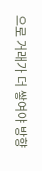으로 거래가 더 쌓여야 방향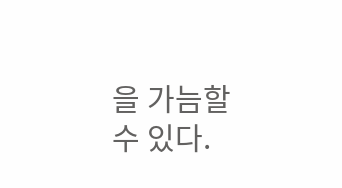을 가늠할 수 있다.